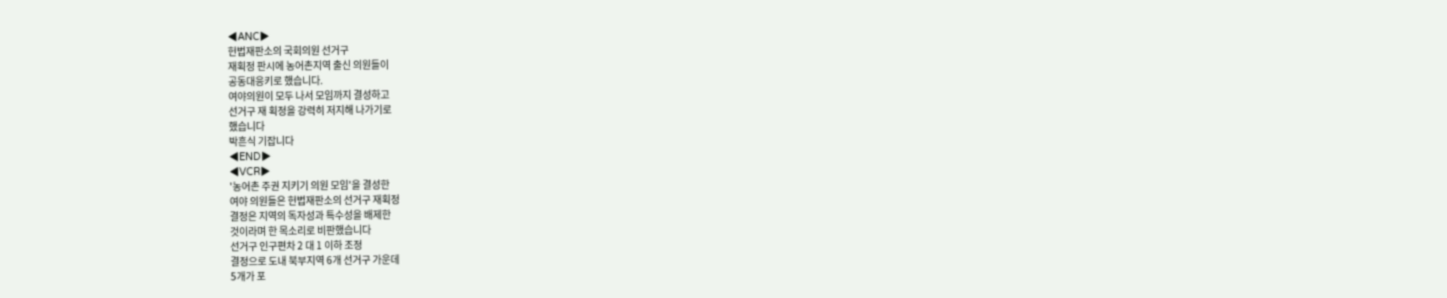◀ANC▶
헌법재판소의 국회의원 선거구
재획정 판시에 농어촌지역 출신 의원들이
공동대응키로 했습니다.
여야의원이 모두 나서 모임까지 결성하고
선거구 재 획정을 강력히 저지해 나가기로
했습니다
박흔식 기잡니다
◀END▶
◀VCR▶
'농어촌 주권 지키기 의원 모임'을 결성한
여야 의원들은 헌법재판소의 선거구 재획정
결정은 지역의 독자성과 특수성을 배제한
것이라며 한 목소리로 비판했습니다
선거구 인구편차 2 대 1 이하 조정
결정으로 도내 북부지역 6개 선거구 가운데
5개가 포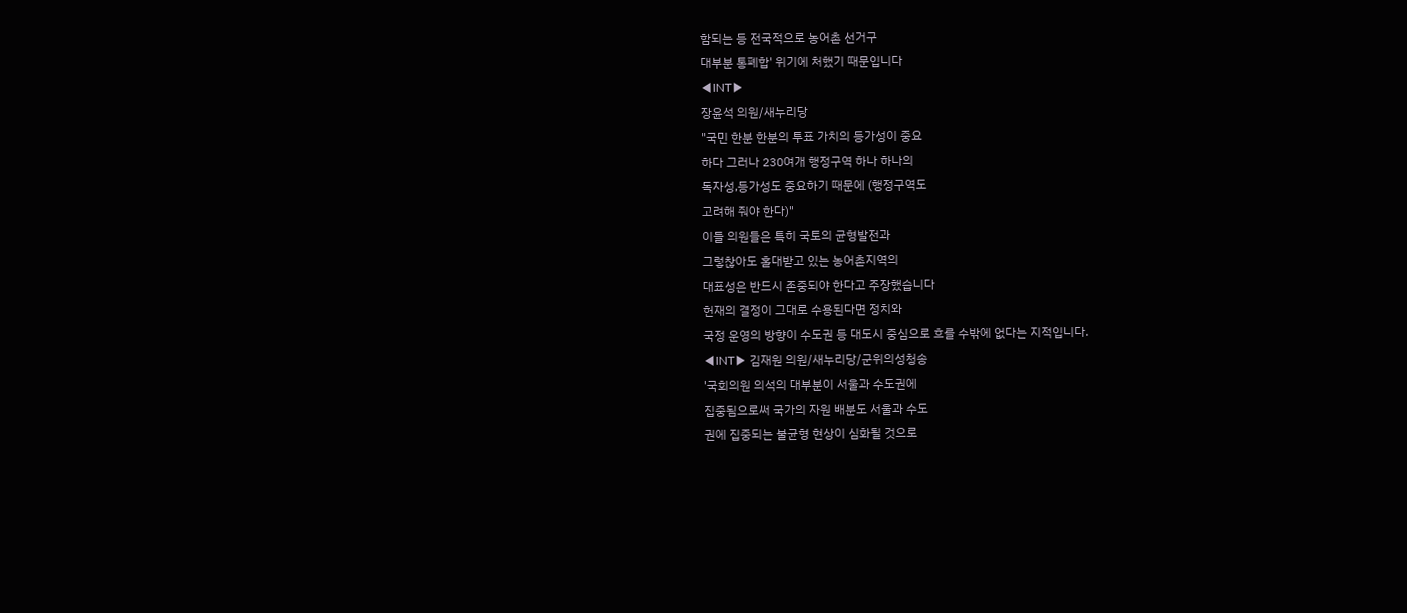함되는 등 전국적으로 농어촌 선거구
대부분 통폐합' 위기에 처했기 때문입니다
◀INT▶
장윤석 의원/새누리당
"국민 한분 한분의 투표 가치의 등가성이 중요
하다 그러나 230여개 행정구역 하나 하나의
독자성,등가성도 중요하기 때문에 (행정구역도
고려해 줘야 한다)"
이들 의원들은 특히 국토의 균형발전과
그렇찮아도 홀대받고 있는 농어촌지역의
대표성은 반드시 존중되야 한다고 주장했습니다
헌재의 결정이 그대로 수용된다면 정치와
국정 운영의 방향이 수도권 등 대도시 중심으로 흐를 수밖에 없다는 지적입니다.
◀INT▶ 김재원 의원/새누리당/군위의성청송
'국회의원 의석의 대부분이 서울과 수도권에
집중됨으로써 국가의 자원 배분도 서울과 수도
권에 집중되는 불균형 현상이 심화될 것으로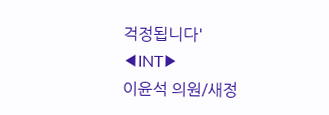걱정됩니다'
◀INT▶
이윤석 의원/새정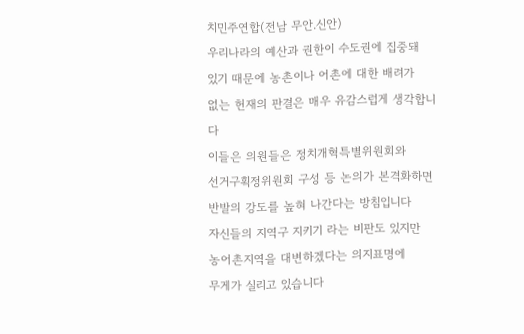치민주연합(전남 무안.신안)
우리나라의 예산과 권한이 수도권에 집중돼
있기 때문에 농촌이나 어촌에 대한 배려가
없는 헌재의 판결은 매우 유감스럽게 생각합니
다
이들은 의원들은 정치개혁특별위원회와
선거구획정위원회 구성 등 논의가 본격화하면
반발의 강도를 높혀 나간다는 방침입니다
자신들의 지역구 지키기 라는 비판도 있지만
농어촌지역을 대변하겠다는 의지표명에
무게가 실리고 있습니다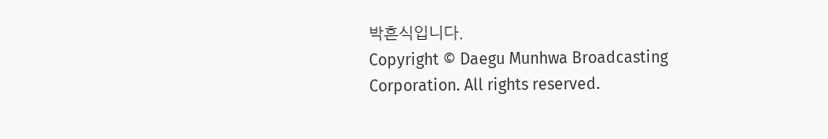박흔식입니다.
Copyright © Daegu Munhwa Broadcasting Corporation. All rights reserved.